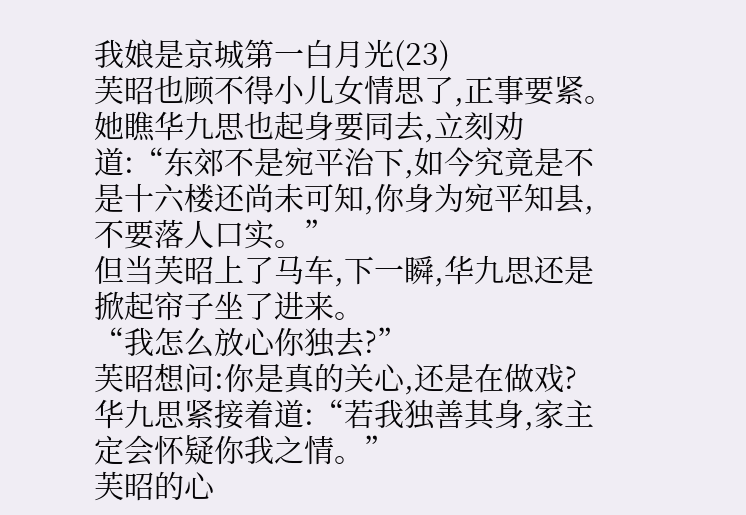我娘是京城第一白月光(23)
芙昭也顾不得小儿女情思了,正事要紧。
她瞧华九思也起身要同去,立刻劝道:“东郊不是宛平治下,如今究竟是不是十六楼还尚未可知,你身为宛平知县,不要落人口实。”
但当芙昭上了马车,下一瞬,华九思还是掀起帘子坐了进来。
“我怎么放心你独去?”
芙昭想问:你是真的关心,还是在做戏?
华九思紧接着道:“若我独善其身,家主定会怀疑你我之情。”
芙昭的心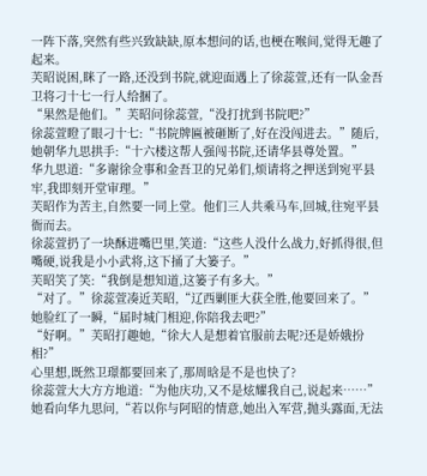一阵下落,突然有些兴致缺缺,原本想问的话,也梗在喉间,觉得无趣了起来。
芙昭说困,眯了一路,还没到书院,就迎面遇上了徐蕊萱,还有一队金吾卫将刁十七一行人给捆了。
“果然是他们。”芙昭问徐蕊萱,“没打扰到书院吧?”
徐蕊萱瞪了眼刁十七:“书院牌匾被砸断了,好在没闯进去。”随后,她朝华九思拱手:“十六楼这帮人强闯书院,还请华县尊处置。”
华九思道:“多谢徐佥事和金吾卫的兄弟们,烦请将之押送到宛平县牢,我即刻开堂审理。”
芙昭作为苦主,自然要一同上堂。他们三人共乘马车,回城,往宛平县衙而去。
徐蕊萱扔了一块酥进嘴巴里,笑道:“这些人没什么战力,好抓得很,但嘴硬,说我是小小武将,这下捅了大篓子。”
芙昭笑了笑:“我倒是想知道,这篓子有多大。”
“对了。”徐蕊萱凑近芙昭,“辽西剿匪大获全胜,他要回来了。”她脸红了一瞬,“届时城门相迎,你陪我去吧?”
“好啊。”芙昭打趣她,“徐大人是想着官服前去呢?还是娇娥扮相?”
心里想,既然卫璟都要回来了,那周晗是不是也快了?
徐蕊萱大大方方地道:“为他庆功,又不是炫耀我自己,说起来……”
她看向华九思问,“若以你与阿昭的情意,她出入军营,抛头露面,无法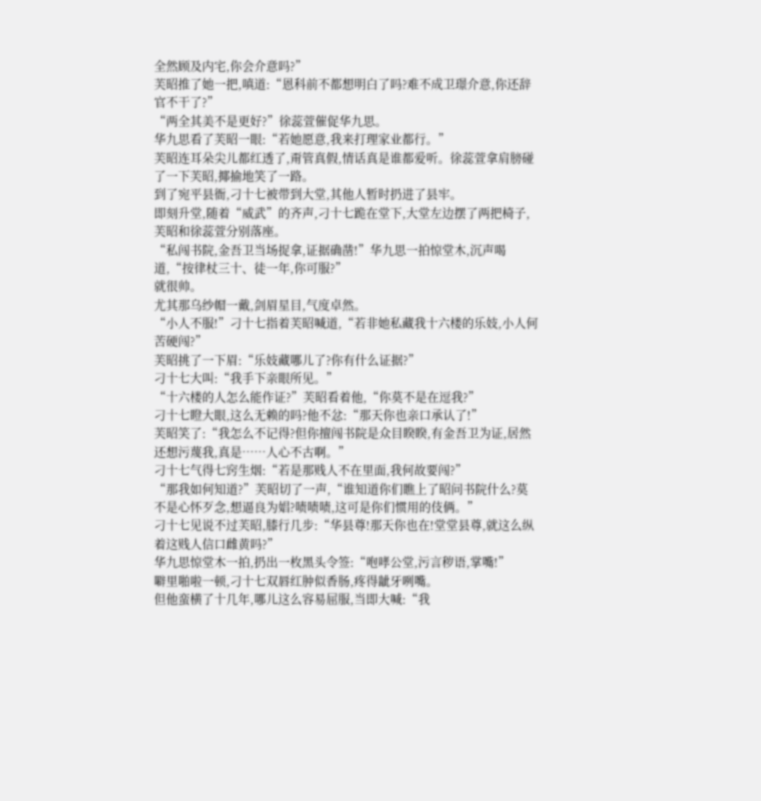全然顾及内宅,你会介意吗?”
芙昭推了她一把,嗔道:“恩科前不都想明白了吗?难不成卫璟介意,你还辞官不干了?”
“两全其美不是更好?”徐蕊萱催促华九思。
华九思看了芙昭一眼:“若她愿意,我来打理家业都行。”
芙昭连耳朵尖儿都红透了,甭管真假,情话真是谁都爱听。徐蕊萱拿肩膀碰了一下芙昭,揶揄地笑了一路。
到了宛平县衙,刁十七被带到大堂,其他人暂时扔进了县牢。
即刻升堂,随着“威武”的齐声,刁十七跪在堂下,大堂左边摆了两把椅子,芙昭和徐蕊萱分别落座。
“私闯书院,金吾卫当场捉拿,证据确凿!”华九思一拍惊堂木,沉声喝道,“按律杖三十、徒一年,你可服?”
就很帅。
尤其那乌纱帽一戴,剑眉星目,气度卓然。
“小人不服!”刁十七指着芙昭喊道,“若非她私藏我十六楼的乐妓,小人何苦硬闯?”
芙昭挑了一下眉:“乐妓藏哪儿了?你有什么证据?”
刁十七大叫:“我手下亲眼所见。”
“十六楼的人怎么能作证?”芙昭看着他,“你莫不是在逗我?”
刁十七瞪大眼,这么无赖的吗?他不忿:“那天你也亲口承认了!”
芙昭笑了:“我怎么不记得?但你擅闯书院是众目睽睽,有金吾卫为证,居然还想污蔑我,真是……人心不古啊。”
刁十七气得七窍生烟:“若是那贱人不在里面,我何故要闯?”
“那我如何知道?”芙昭切了一声,“谁知道你们瞧上了昭问书院什么?莫不是心怀歹念,想逼良为娼?啧啧啧,这可是你们惯用的伎俩。”
刁十七见说不过芙昭,膝行几步:“华县尊!那天你也在!堂堂县尊,就这么纵着这贱人信口雌黄吗?”
华九思惊堂木一拍,扔出一枚黑头令签:“咆哮公堂,污言秽语,掌嘴!”
噼里啪啦一顿,刁十七双唇红肿似香肠,疼得龇牙咧嘴。
但他蛮横了十几年,哪儿这么容易屈服,当即大喊:“我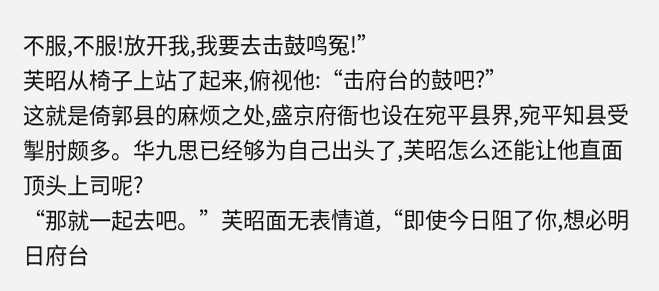不服,不服!放开我,我要去击鼓鸣冤!”
芙昭从椅子上站了起来,俯视他:“击府台的鼓吧?”
这就是倚郭县的麻烦之处,盛京府衙也设在宛平县界,宛平知县受掣肘颇多。华九思已经够为自己出头了,芙昭怎么还能让他直面顶头上司呢?
“那就一起去吧。”芙昭面无表情道,“即使今日阻了你,想必明日府台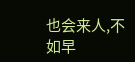也会来人,不如早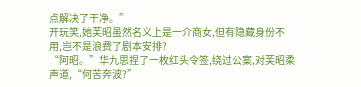点解决了干净。”
开玩笑,她芙昭虽然名义上是一介商女,但有隐藏身份不用,岂不是浪费了剧本安排?
“阿昭。”华九思捏了一枚红头令签,绕过公案,对芙昭柔声道,“何苦奔波?”